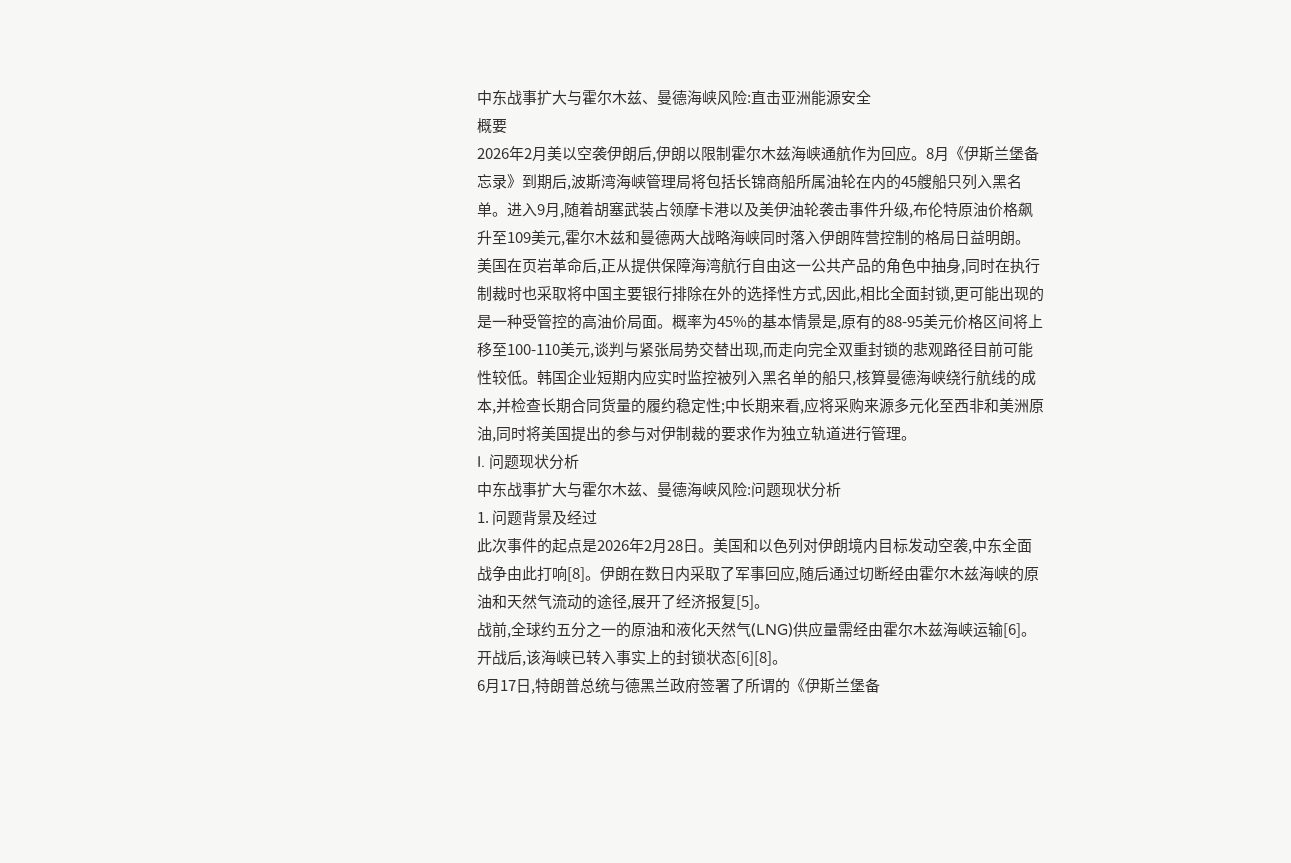中东战事扩大与霍尔木兹、曼德海峡风险:直击亚洲能源安全
概要
2026年2月美以空袭伊朗后,伊朗以限制霍尔木兹海峡通航作为回应。8月《伊斯兰堡备忘录》到期后,波斯湾海峡管理局将包括长锦商船所属油轮在内的45艘船只列入黑名单。进入9月,随着胡塞武装占领摩卡港以及美伊油轮袭击事件升级,布伦特原油价格飙升至109美元,霍尔木兹和曼德两大战略海峡同时落入伊朗阵营控制的格局日益明朗。美国在页岩革命后,正从提供保障海湾航行自由这一公共产品的角色中抽身,同时在执行制裁时也采取将中国主要银行排除在外的选择性方式,因此,相比全面封锁,更可能出现的是一种受管控的高油价局面。概率为45%的基本情景是,原有的88-95美元价格区间将上移至100-110美元,谈判与紧张局势交替出现,而走向完全双重封锁的悲观路径目前可能性较低。韩国企业短期内应实时监控被列入黑名单的船只,核算曼德海峡绕行航线的成本,并检查长期合同货量的履约稳定性;中长期来看,应将采购来源多元化至西非和美洲原油,同时将美国提出的参与对伊制裁的要求作为独立轨道进行管理。
I. 问题现状分析
中东战事扩大与霍尔木兹、曼德海峡风险:问题现状分析
1. 问题背景及经过
此次事件的起点是2026年2月28日。美国和以色列对伊朗境内目标发动空袭,中东全面战争由此打响[8]。伊朗在数日内采取了军事回应,随后通过切断经由霍尔木兹海峡的原油和天然气流动的途径,展开了经济报复[5]。
战前,全球约五分之一的原油和液化天然气(LNG)供应量需经由霍尔木兹海峡运输[6]。开战后,该海峡已转入事实上的封锁状态[6][8]。
6月17日,特朗普总统与德黑兰政府签署了所谓的《伊斯兰堡备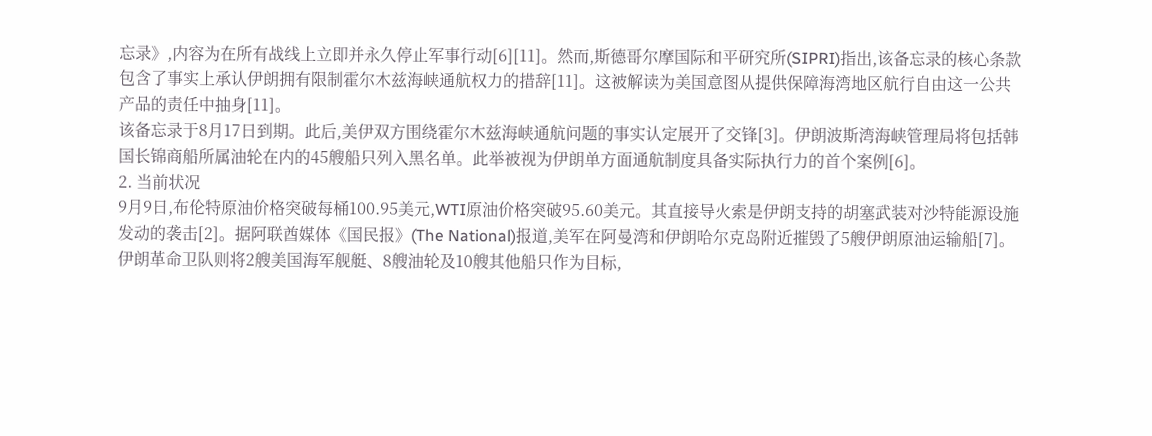忘录》,内容为在所有战线上立即并永久停止军事行动[6][11]。然而,斯德哥尔摩国际和平研究所(SIPRI)指出,该备忘录的核心条款包含了事实上承认伊朗拥有限制霍尔木兹海峡通航权力的措辞[11]。这被解读为美国意图从提供保障海湾地区航行自由这一公共产品的责任中抽身[11]。
该备忘录于8月17日到期。此后,美伊双方围绕霍尔木兹海峡通航问题的事实认定展开了交锋[3]。伊朗波斯湾海峡管理局将包括韩国长锦商船所属油轮在内的45艘船只列入黑名单。此举被视为伊朗单方面通航制度具备实际执行力的首个案例[6]。
2. 当前状况
9月9日,布伦特原油价格突破每桶100.95美元,WTI原油价格突破95.60美元。其直接导火索是伊朗支持的胡塞武装对沙特能源设施发动的袭击[2]。据阿联酋媒体《国民报》(The National)报道,美军在阿曼湾和伊朗哈尔克岛附近摧毁了5艘伊朗原油运输船[7]。伊朗革命卫队则将2艘美国海军舰艇、8艘油轮及10艘其他船只作为目标,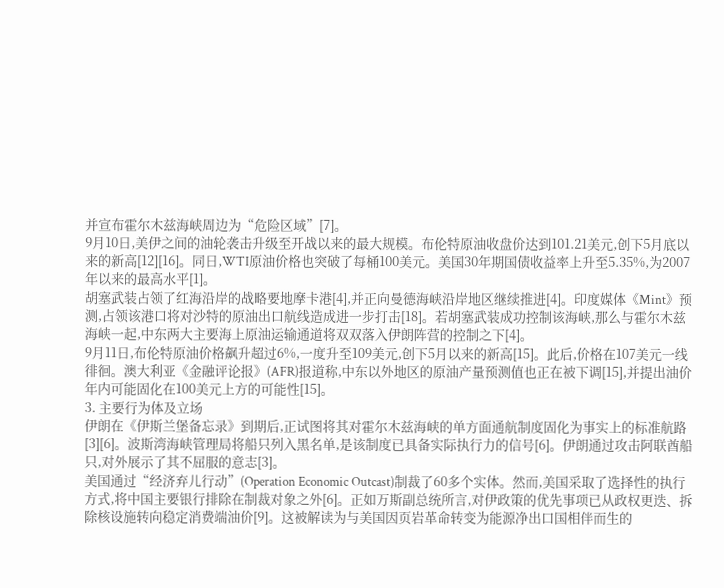并宣布霍尔木兹海峡周边为“危险区域”[7]。
9月10日,美伊之间的油轮袭击升级至开战以来的最大规模。布伦特原油收盘价达到101.21美元,创下5月底以来的新高[12][16]。同日,WTI原油价格也突破了每桶100美元。美国30年期国债收益率上升至5.35%,为2007年以来的最高水平[1]。
胡塞武装占领了红海沿岸的战略要地摩卡港[4],并正向曼德海峡沿岸地区继续推进[4]。印度媒体《Mint》预测,占领该港口将对沙特的原油出口航线造成进一步打击[18]。若胡塞武装成功控制该海峡,那么与霍尔木兹海峡一起,中东两大主要海上原油运输通道将双双落入伊朗阵营的控制之下[4]。
9月11日,布伦特原油价格飙升超过6%,一度升至109美元,创下5月以来的新高[15]。此后,价格在107美元一线徘徊。澳大利亚《金融评论报》(AFR)报道称,中东以外地区的原油产量预测值也正在被下调[15],并提出油价年内可能固化在100美元上方的可能性[15]。
3. 主要行为体及立场
伊朗在《伊斯兰堡备忘录》到期后,正试图将其对霍尔木兹海峡的单方面通航制度固化为事实上的标准航路[3][6]。波斯湾海峡管理局将船只列入黑名单,是该制度已具备实际执行力的信号[6]。伊朗通过攻击阿联酋船只,对外展示了其不屈服的意志[3]。
美国通过“经济弃儿行动”(Operation Economic Outcast)制裁了60多个实体。然而,美国采取了选择性的执行方式,将中国主要银行排除在制裁对象之外[6]。正如万斯副总统所言,对伊政策的优先事项已从政权更迭、拆除核设施转向稳定消费端油价[9]。这被解读为与美国因页岩革命转变为能源净出口国相伴而生的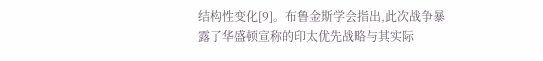结构性变化[9]。布鲁金斯学会指出,此次战争暴露了华盛顿宣称的印太优先战略与其实际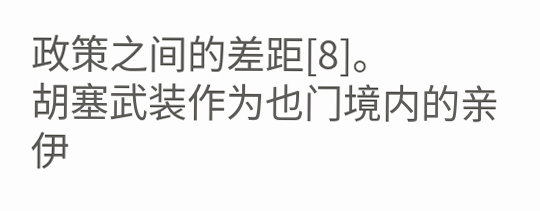政策之间的差距[8]。
胡塞武装作为也门境内的亲伊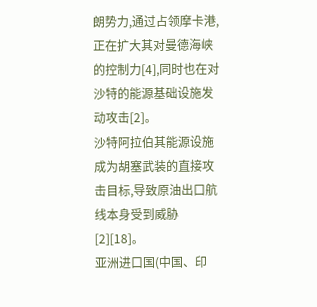朗势力,通过占领摩卡港,正在扩大其对曼德海峡的控制力[4],同时也在对沙特的能源基础设施发动攻击[2]。
沙特阿拉伯其能源设施成为胡塞武装的直接攻击目标,导致原油出口航线本身受到威胁[2][18]。
亚洲进口国(中国、印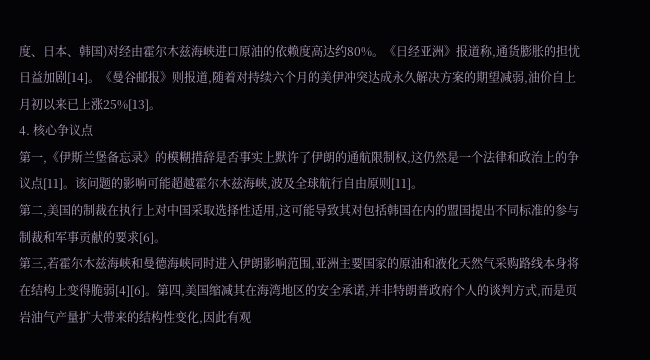度、日本、韩国)对经由霍尔木兹海峡进口原油的依赖度高达约80%。《日经亚洲》报道称,通货膨胀的担忧日益加剧[14]。《曼谷邮报》则报道,随着对持续六个月的美伊冲突达成永久解决方案的期望减弱,油价自上月初以来已上涨25%[13]。
4. 核心争议点
第一,《伊斯兰堡备忘录》的模糊措辞是否事实上默许了伊朗的通航限制权,这仍然是一个法律和政治上的争议点[11]。该问题的影响可能超越霍尔木兹海峡,波及全球航行自由原则[11]。
第二,美国的制裁在执行上对中国采取选择性适用,这可能导致其对包括韩国在内的盟国提出不同标准的参与制裁和军事贡献的要求[6]。
第三,若霍尔木兹海峡和曼德海峡同时进入伊朗影响范围,亚洲主要国家的原油和液化天然气采购路线本身将在结构上变得脆弱[4][6]。第四,美国缩减其在海湾地区的安全承诺,并非特朗普政府个人的谈判方式,而是页岩油气产量扩大带来的结构性变化,因此有观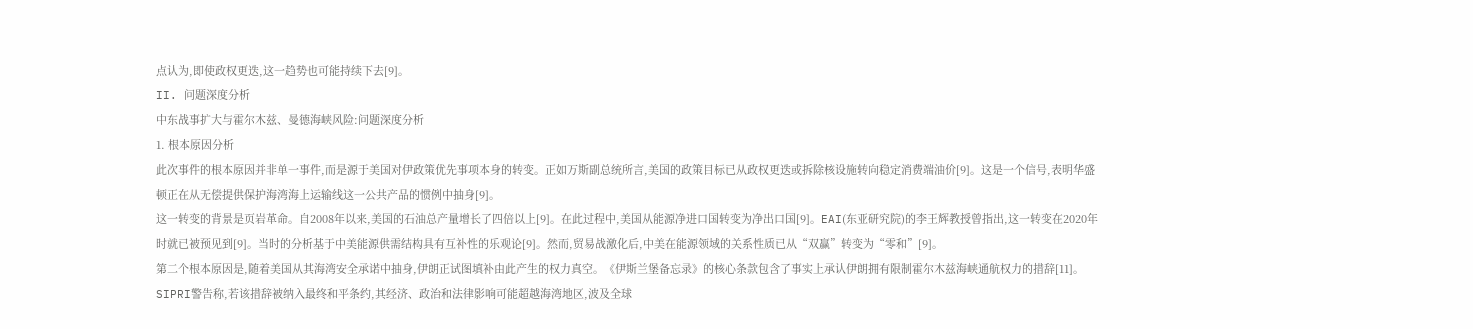点认为,即使政权更迭,这一趋势也可能持续下去[9]。
II. 问题深度分析
中东战事扩大与霍尔木兹、曼德海峡风险:问题深度分析
1. 根本原因分析
此次事件的根本原因并非单一事件,而是源于美国对伊政策优先事项本身的转变。正如万斯副总统所言,美国的政策目标已从政权更迭或拆除核设施转向稳定消费端油价[9]。这是一个信号,表明华盛顿正在从无偿提供保护海湾海上运输线这一公共产品的惯例中抽身[9]。
这一转变的背景是页岩革命。自2008年以来,美国的石油总产量增长了四倍以上[9]。在此过程中,美国从能源净进口国转变为净出口国[9]。EAI(东亚研究院)的李王辉教授曾指出,这一转变在2020年时就已被预见到[9]。当时的分析基于中美能源供需结构具有互补性的乐观论[9]。然而,贸易战激化后,中美在能源领域的关系性质已从“双赢”转变为“零和”[9]。
第二个根本原因是,随着美国从其海湾安全承诺中抽身,伊朗正试图填补由此产生的权力真空。《伊斯兰堡备忘录》的核心条款包含了事实上承认伊朗拥有限制霍尔木兹海峡通航权力的措辞[11]。SIPRI警告称,若该措辞被纳入最终和平条约,其经济、政治和法律影响可能超越海湾地区,波及全球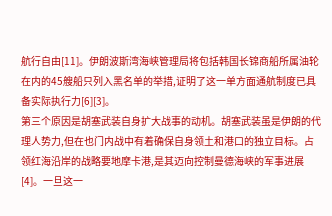航行自由[11]。伊朗波斯湾海峡管理局将包括韩国长锦商船所属油轮在内的45艘船只列入黑名单的举措,证明了这一单方面通航制度已具备实际执行力[6][3]。
第三个原因是胡塞武装自身扩大战事的动机。胡塞武装虽是伊朗的代理人势力,但在也门内战中有着确保自身领土和港口的独立目标。占领红海沿岸的战略要地摩卡港,是其迈向控制曼德海峡的军事进展[4]。一旦这一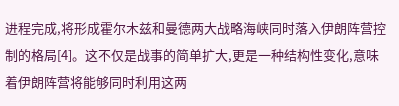进程完成,将形成霍尔木兹和曼德两大战略海峡同时落入伊朗阵营控制的格局[4]。这不仅是战事的简单扩大,更是一种结构性变化,意味着伊朗阵营将能够同时利用这两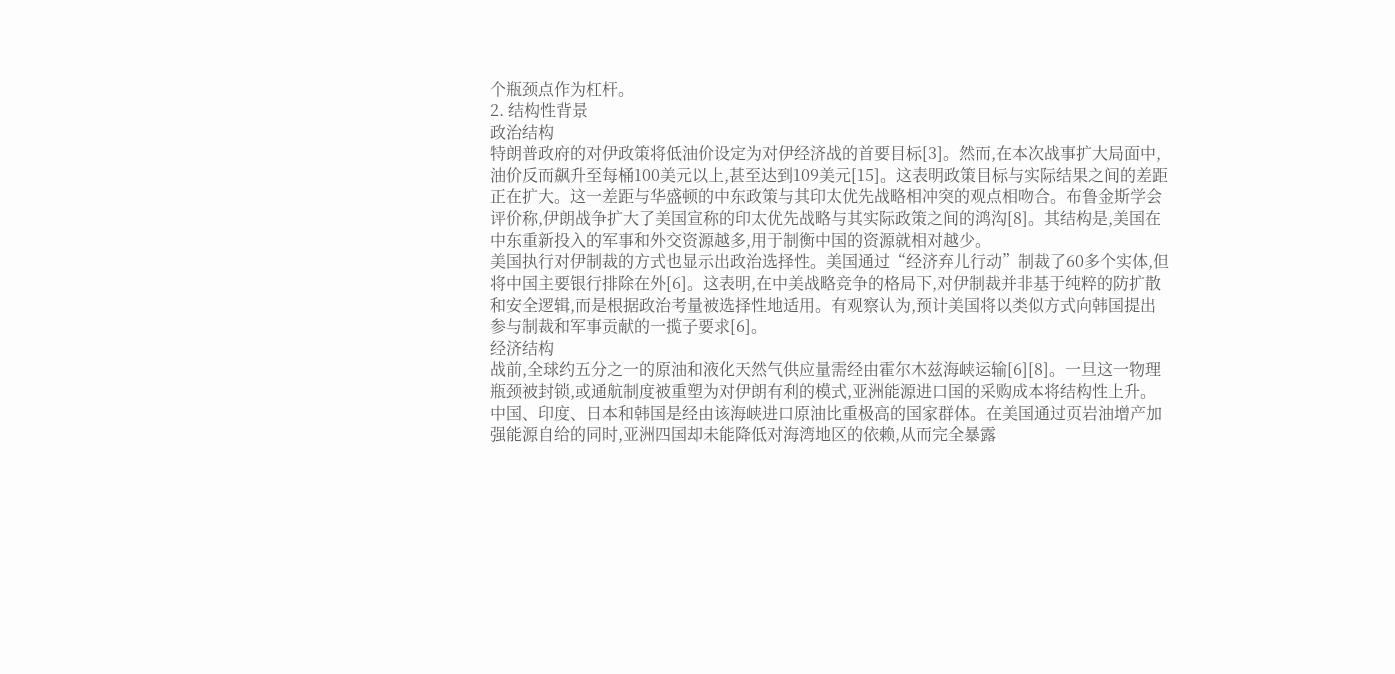个瓶颈点作为杠杆。
2. 结构性背景
政治结构
特朗普政府的对伊政策将低油价设定为对伊经济战的首要目标[3]。然而,在本次战事扩大局面中,油价反而飙升至每桶100美元以上,甚至达到109美元[15]。这表明政策目标与实际结果之间的差距正在扩大。这一差距与华盛顿的中东政策与其印太优先战略相冲突的观点相吻合。布鲁金斯学会评价称,伊朗战争扩大了美国宣称的印太优先战略与其实际政策之间的鸿沟[8]。其结构是,美国在中东重新投入的军事和外交资源越多,用于制衡中国的资源就相对越少。
美国执行对伊制裁的方式也显示出政治选择性。美国通过“经济弃儿行动”制裁了60多个实体,但将中国主要银行排除在外[6]。这表明,在中美战略竞争的格局下,对伊制裁并非基于纯粹的防扩散和安全逻辑,而是根据政治考量被选择性地适用。有观察认为,预计美国将以类似方式向韩国提出参与制裁和军事贡献的一揽子要求[6]。
经济结构
战前,全球约五分之一的原油和液化天然气供应量需经由霍尔木兹海峡运输[6][8]。一旦这一物理瓶颈被封锁,或通航制度被重塑为对伊朗有利的模式,亚洲能源进口国的采购成本将结构性上升。中国、印度、日本和韩国是经由该海峡进口原油比重极高的国家群体。在美国通过页岩油增产加强能源自给的同时,亚洲四国却未能降低对海湾地区的依赖,从而完全暴露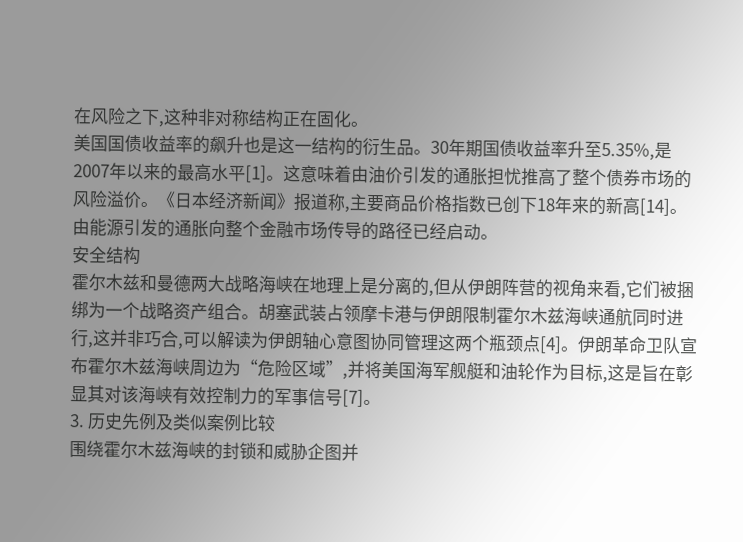在风险之下,这种非对称结构正在固化。
美国国债收益率的飙升也是这一结构的衍生品。30年期国债收益率升至5.35%,是2007年以来的最高水平[1]。这意味着由油价引发的通胀担忧推高了整个债券市场的风险溢价。《日本经济新闻》报道称,主要商品价格指数已创下18年来的新高[14]。由能源引发的通胀向整个金融市场传导的路径已经启动。
安全结构
霍尔木兹和曼德两大战略海峡在地理上是分离的,但从伊朗阵营的视角来看,它们被捆绑为一个战略资产组合。胡塞武装占领摩卡港与伊朗限制霍尔木兹海峡通航同时进行,这并非巧合,可以解读为伊朗轴心意图协同管理这两个瓶颈点[4]。伊朗革命卫队宣布霍尔木兹海峡周边为“危险区域”,并将美国海军舰艇和油轮作为目标,这是旨在彰显其对该海峡有效控制力的军事信号[7]。
3. 历史先例及类似案例比较
围绕霍尔木兹海峡的封锁和威胁企图并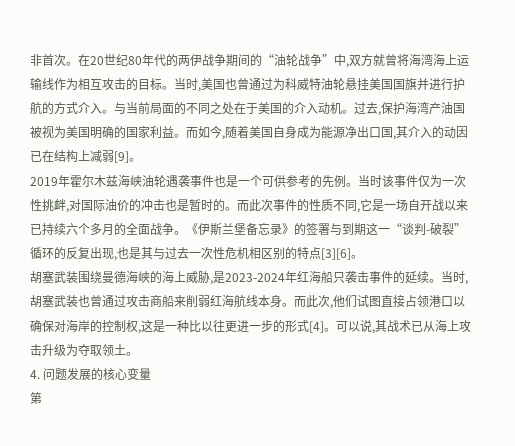非首次。在20世纪80年代的两伊战争期间的“油轮战争”中,双方就曾将海湾海上运输线作为相互攻击的目标。当时,美国也曾通过为科威特油轮悬挂美国国旗并进行护航的方式介入。与当前局面的不同之处在于美国的介入动机。过去,保护海湾产油国被视为美国明确的国家利益。而如今,随着美国自身成为能源净出口国,其介入的动因已在结构上减弱[9]。
2019年霍尔木兹海峡油轮遇袭事件也是一个可供参考的先例。当时该事件仅为一次性挑衅,对国际油价的冲击也是暂时的。而此次事件的性质不同,它是一场自开战以来已持续六个多月的全面战争。《伊斯兰堡备忘录》的签署与到期这一“谈判-破裂”循环的反复出现,也是其与过去一次性危机相区别的特点[3][6]。
胡塞武装围绕曼德海峡的海上威胁,是2023-2024年红海船只袭击事件的延续。当时,胡塞武装也曾通过攻击商船来削弱红海航线本身。而此次,他们试图直接占领港口以确保对海岸的控制权,这是一种比以往更进一步的形式[4]。可以说,其战术已从海上攻击升级为夺取领土。
4. 问题发展的核心变量
第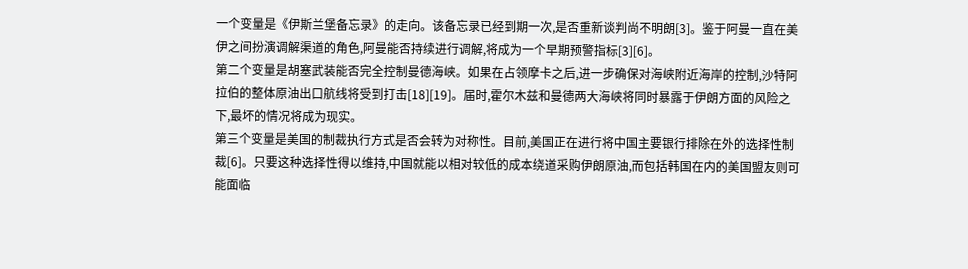一个变量是《伊斯兰堡备忘录》的走向。该备忘录已经到期一次,是否重新谈判尚不明朗[3]。鉴于阿曼一直在美伊之间扮演调解渠道的角色,阿曼能否持续进行调解,将成为一个早期预警指标[3][6]。
第二个变量是胡塞武装能否完全控制曼德海峡。如果在占领摩卡之后,进一步确保对海峡附近海岸的控制,沙特阿拉伯的整体原油出口航线将受到打击[18][19]。届时,霍尔木兹和曼德两大海峡将同时暴露于伊朗方面的风险之下,最坏的情况将成为现实。
第三个变量是美国的制裁执行方式是否会转为对称性。目前,美国正在进行将中国主要银行排除在外的选择性制裁[6]。只要这种选择性得以维持,中国就能以相对较低的成本绕道采购伊朗原油,而包括韩国在内的美国盟友则可能面临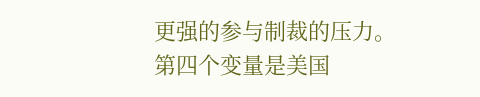更强的参与制裁的压力。
第四个变量是美国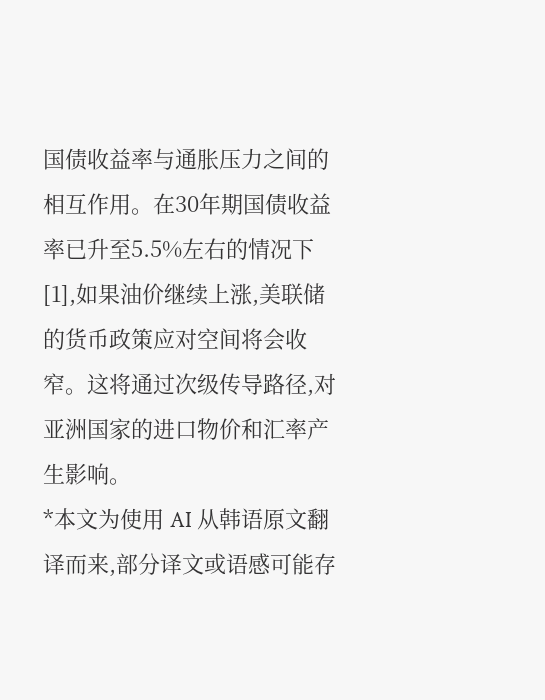国债收益率与通胀压力之间的相互作用。在30年期国债收益率已升至5.5%左右的情况下[1],如果油价继续上涨,美联储的货币政策应对空间将会收窄。这将通过次级传导路径,对亚洲国家的进口物价和汇率产生影响。
*本文为使用 AI 从韩语原文翻译而来,部分译文或语感可能存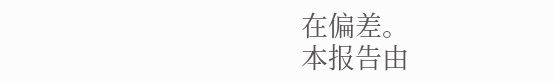在偏差。
本报告由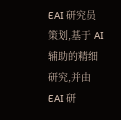EAI 研究员策划,基于 AI 辅助的精细研究,并由 EAI 研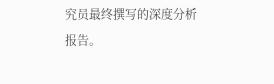究员最终撰写的深度分析报告。